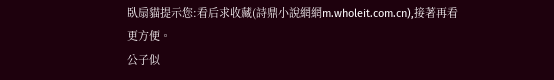臥扇貓提示您:看后求收藏(詩鼎小說網網m.wholeit.com.cn),接著再看更方便。
公子似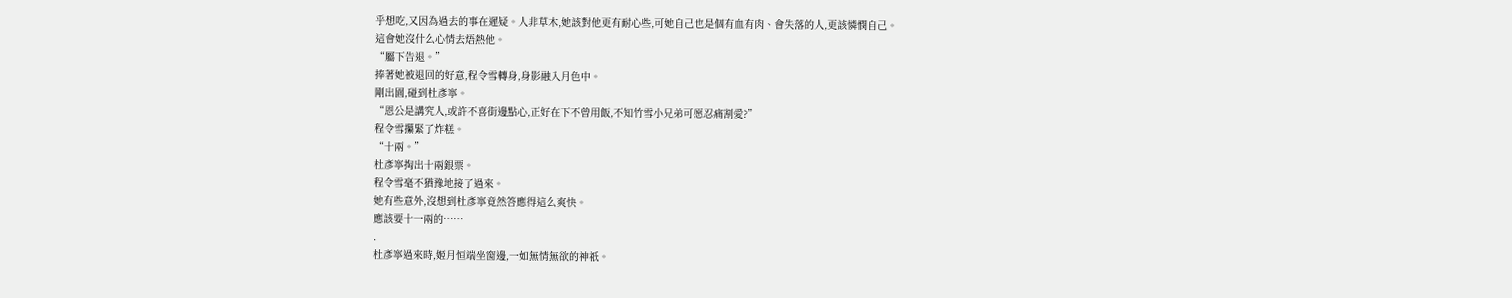乎想吃,又因為過去的事在遲疑。人非草木,她該對他更有耐心些,可她自己也是個有血有肉、會失落的人,更該憐憫自己。
這會她沒什么心情去焐熱他。
“屬下告退。”
捧著她被退回的好意,程令雪轉身,身影融入月色中。
剛出園,碰到杜彥寧。
“恩公是講究人,或許不喜街邊點心,正好在下不曾用飯,不知竹雪小兄弟可愿忍痛割愛?”
程令雪攥緊了炸糕。
“十兩。”
杜彥寧掏出十兩銀票。
程令雪毫不猶豫地接了過來。
她有些意外,沒想到杜彥寧竟然答應得這么爽快。
應該要十一兩的……
.
杜彥寧過來時,姬月恒端坐窗邊,一如無情無欲的神祇。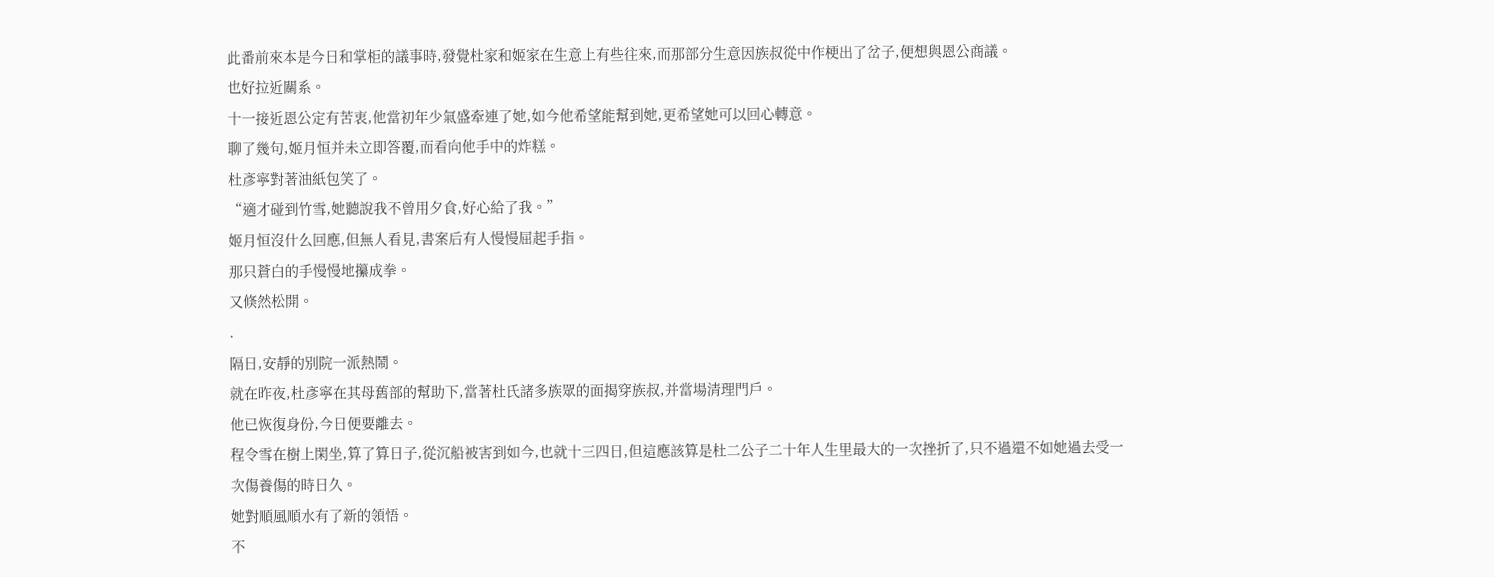此番前來本是今日和掌柜的議事時,發覺杜家和姬家在生意上有些往來,而那部分生意因族叔從中作梗出了岔子,便想與恩公商議。
也好拉近關系。
十一接近恩公定有苦衷,他當初年少氣盛牽連了她,如今他希望能幫到她,更希望她可以回心轉意。
聊了幾句,姬月恒并未立即答覆,而看向他手中的炸糕。
杜彥寧對著油紙包笑了。
“適才碰到竹雪,她聽說我不曾用夕食,好心給了我。”
姬月恒沒什么回應,但無人看見,書案后有人慢慢屈起手指。
那只蒼白的手慢慢地攥成拳。
又倏然松開。
.
隔日,安靜的別院一派熱鬧。
就在昨夜,杜彥寧在其母舊部的幫助下,當著杜氏諸多族眾的面揭穿族叔,并當場清理門戶。
他已恢復身份,今日便要離去。
程令雪在樹上閑坐,算了算日子,從沉船被害到如今,也就十三四日,但這應該算是杜二公子二十年人生里最大的一次挫折了,只不過還不如她過去受一次傷養傷的時日久。
她對順風順水有了新的領悟。
不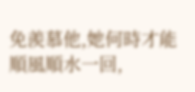免羨慕他,她何時才能順風順水一回,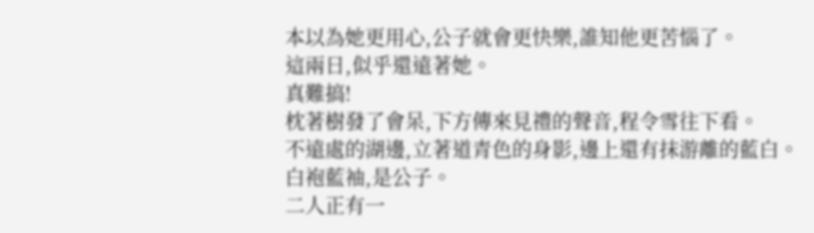本以為她更用心,公子就會更快樂,誰知他更苦惱了。
這兩日,似乎還遠著她。
真難搞!
枕著樹發了會呆,下方傳來見禮的聲音,程令雪往下看。
不遠處的湖邊,立著道青色的身影,邊上還有抹游離的藍白。
白袍藍袖,是公子。
二人正有一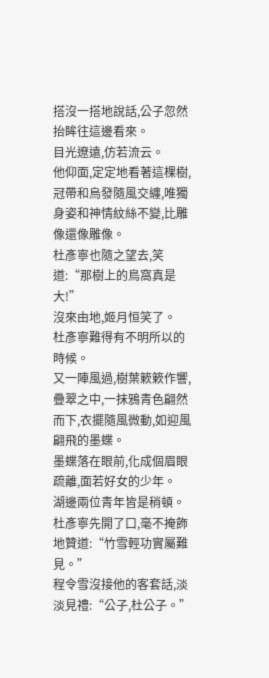搭沒一搭地說話,公子忽然抬眸往這邊看來。
目光遼遠,仿若流云。
他仰面,定定地看著這棵樹,冠帶和烏發隨風交纏,唯獨身姿和神情紋絲不變,比雕像還像雕像。
杜彥寧也隨之望去,笑道:“那樹上的鳥窩真是大!”
沒來由地,姬月恒笑了。
杜彥寧難得有不明所以的時候。
又一陣風過,樹葉簌簌作響,疊翠之中,一抹鴉青色翩然而下,衣擺隨風微動,如迎風翩飛的墨蝶。
墨蝶落在眼前,化成個眉眼疏離,面若好女的少年。
湖邊兩位青年皆是稍頓。
杜彥寧先開了口,毫不掩飾地贊道:“竹雪輕功實屬難見。”
程令雪沒接他的客套話,淡淡見禮:“公子,杜公子。”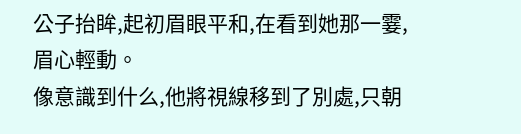公子抬眸,起初眉眼平和,在看到她那一霎,眉心輕動。
像意識到什么,他將視線移到了別處,只朝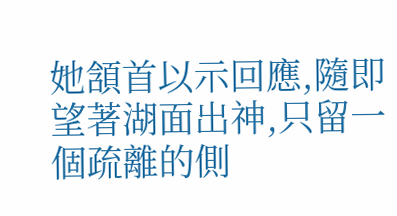她頷首以示回應,隨即望著湖面出神,只留一個疏離的側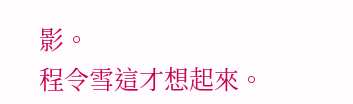影。
程令雪這才想起來。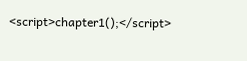<script>chapter1();</script>